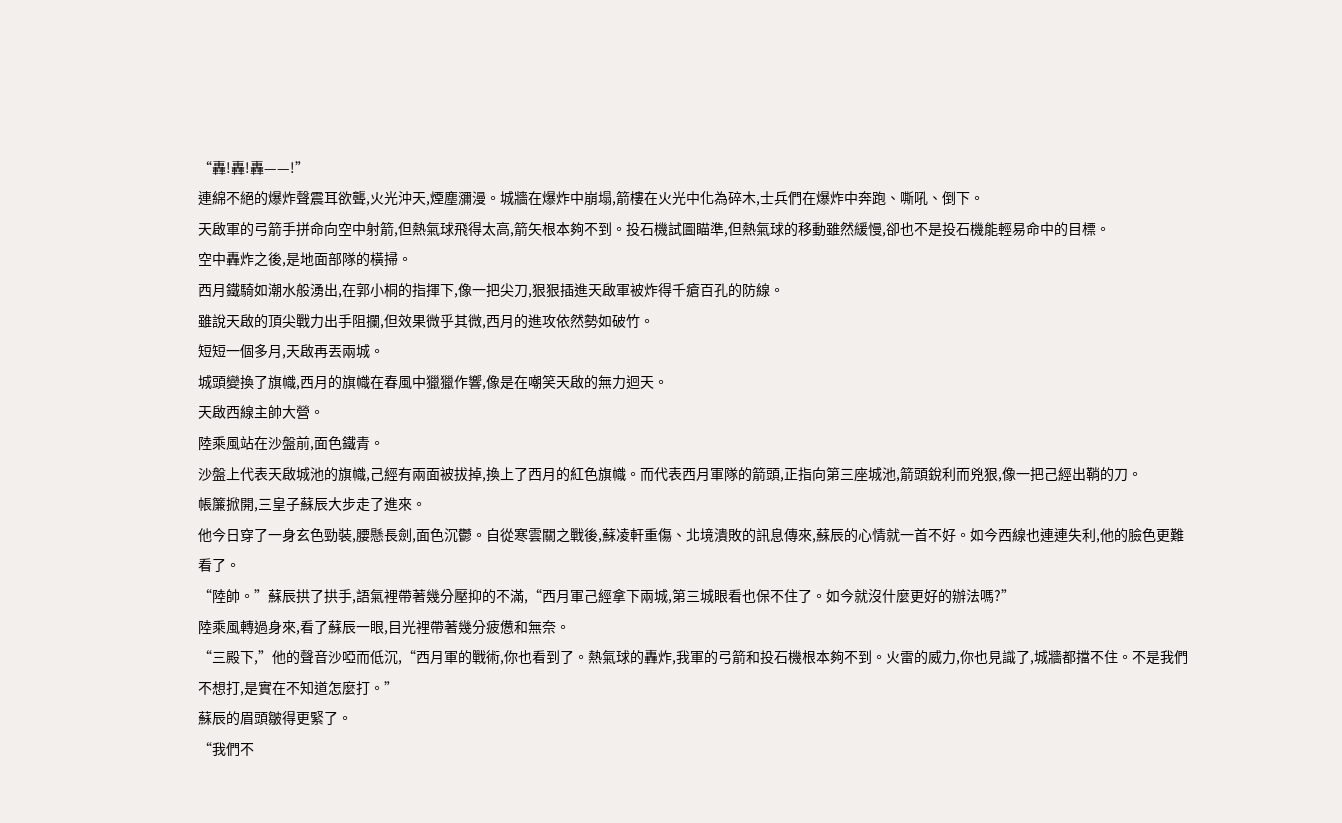“轟!轟!轟——!”
連綿不絕的爆炸聲震耳欲聾,火光沖天,煙塵瀰漫。城牆在爆炸中崩塌,箭樓在火光中化為碎木,士兵們在爆炸中奔跑、嘶吼、倒下。
天啟軍的弓箭手拼命向空中射箭,但熱氣球飛得太高,箭矢根本夠不到。投石機試圖瞄準,但熱氣球的移動雖然緩慢,卻也不是投石機能輕易命中的目標。
空中轟炸之後,是地面部隊的橫掃。
西月鐵騎如潮水般湧出,在郭小桐的指揮下,像一把尖刀,狠狠插進天啟軍被炸得千瘡百孔的防線。
雖說天啟的頂尖戰力出手阻攔,但效果微乎其微,西月的進攻依然勢如破竹。
短短一個多月,天啟再丟兩城。
城頭變換了旗幟,西月的旗幟在春風中獵獵作響,像是在嘲笑天啟的無力迴天。
天啟西線主帥大營。
陸乘風站在沙盤前,面色鐵青。
沙盤上代表天啟城池的旗幟,己經有兩面被拔掉,換上了西月的紅色旗幟。而代表西月軍隊的箭頭,正指向第三座城池,箭頭銳利而兇狠,像一把己經出鞘的刀。
帳簾掀開,三皇子蘇辰大步走了進來。
他今日穿了一身玄色勁裝,腰懸長劍,面色沉鬱。自從寒雲關之戰後,蘇凌軒重傷、北境潰敗的訊息傳來,蘇辰的心情就一首不好。如今西線也連連失利,他的臉色更難看了。
“陸帥。”蘇辰拱了拱手,語氣裡帶著幾分壓抑的不滿,“西月軍己經拿下兩城,第三城眼看也保不住了。如今就沒什麼更好的辦法嗎?”
陸乘風轉過身來,看了蘇辰一眼,目光裡帶著幾分疲憊和無奈。
“三殿下,”他的聲音沙啞而低沉,“西月軍的戰術,你也看到了。熱氣球的轟炸,我軍的弓箭和投石機根本夠不到。火雷的威力,你也見識了,城牆都擋不住。不是我們不想打,是實在不知道怎麼打。”
蘇辰的眉頭皺得更緊了。
“我們不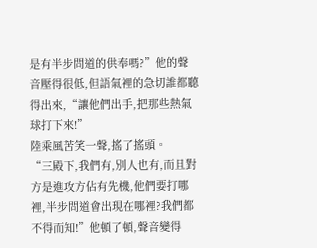是有半步問道的供奉嗎?”他的聲音壓得很低,但語氣裡的急切誰都聽得出來,“讓他們出手,把那些熱氣球打下來!”
陸乘風苦笑一聲,搖了搖頭。
“三殿下,我們有,別人也有,而且對方是進攻方佔有先機,他們要打哪裡,半步問道會出現在哪裡?我們都不得而知!”他頓了頓,聲音變得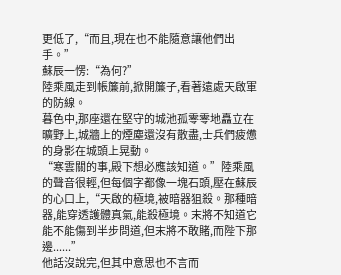更低了,“而且,現在也不能隨意讓他們出手。”
蘇辰一愣:“為何?”
陸乘風走到帳簾前,掀開簾子,看著遠處天啟軍的防線。
暮色中,那座還在堅守的城池孤零零地矗立在曠野上,城牆上的煙塵還沒有散盡,士兵們疲憊的身影在城頭上晃動。
“寒雲關的事,殿下想必應該知道。”陸乘風的聲音很輕,但每個字都像一塊石頭,壓在蘇辰的心口上,“天啟的極境,被暗器狙殺。那種暗器,能穿透護體真氣,能殺極境。末將不知道它能不能傷到半步問道,但末將不敢賭,而陛下那邊......”
他話沒說完,但其中意思也不言而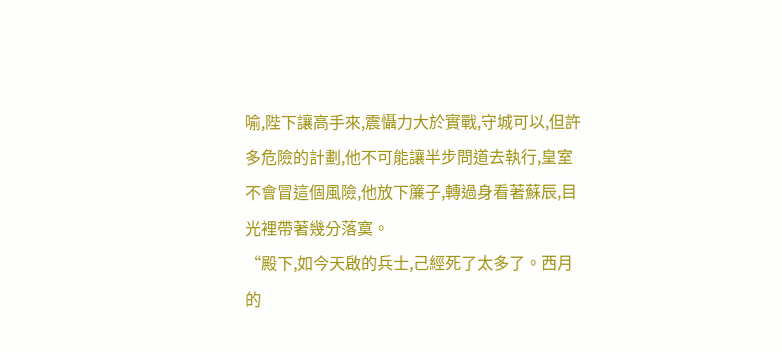喻,陛下讓高手來,震懾力大於實戰,守城可以,但許多危險的計劃,他不可能讓半步問道去執行,皇室不會冒這個風險,他放下簾子,轉過身看著蘇辰,目光裡帶著幾分落寞。
“殿下,如今天啟的兵士,己經死了太多了。西月的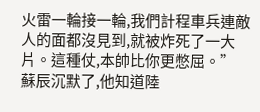火雷一輪接一輪,我們計程車兵連敵人的面都沒見到,就被炸死了一大片。這種仗,本帥比你更憋屈。”
蘇辰沉默了,他知道陸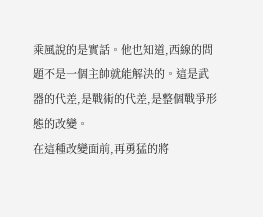乘風說的是實話。他也知道,西線的問題不是一個主帥就能解決的。這是武器的代差,是戰術的代差,是整個戰爭形態的改變。
在這種改變面前,再勇猛的將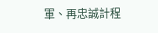軍、再忠誠計程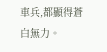車兵,都顯得蒼白無力。